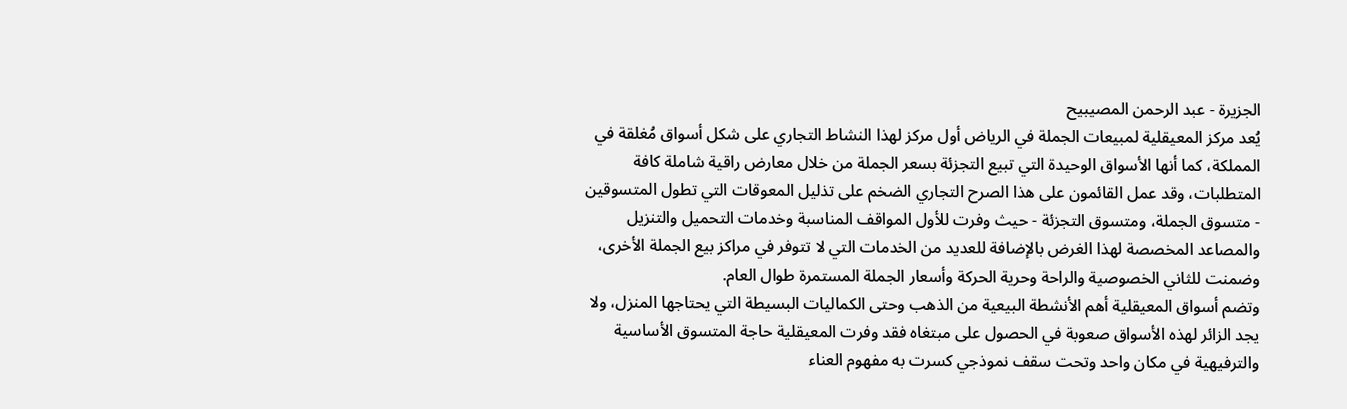الجزيرة - عبد الرحمن المصيبيح
يُعد مركز المعيقلية لمبيعات الجملة في الرياض أول مركز لهذا النشاط التجاري على شكل أسواق مُغلقة في المملكة، كما أنها الأسواق الوحيدة التي تبيع التجزئة بسعر الجملة من خلال معارض راقية شاملة كافة المتطلبات، وقد عمل القائمون على هذا الصرح التجاري الضخم على تذليل المعوقات التي تطول المتسوقين - متسوق الجملة، ومتسوق التجزئة - حيث وفرت للأول المواقف المناسبة وخدمات التحميل والتنزيل والمصاعد المخصصة لهذا الغرض بالإضافة للعديد من الخدمات التي لا تتوفر في مراكز بيع الجملة الأخرى، وضمنت للثاني الخصوصية والراحة وحرية الحركة وأسعار الجملة المستمرة طوال العام.
وتضم أسواق المعيقلية أهم الأنشطة البيعية من الذهب وحتى الكماليات البسيطة التي يحتاجها المنزل، ولا يجد الزائر لهذه الأسواق صعوبة في الحصول على مبتغاه فقد وفرت المعيقلية حاجة المتسوق الأساسية والترفيهية في مكان واحد وتحت سقف نموذجي كسرت به مفهوم العناء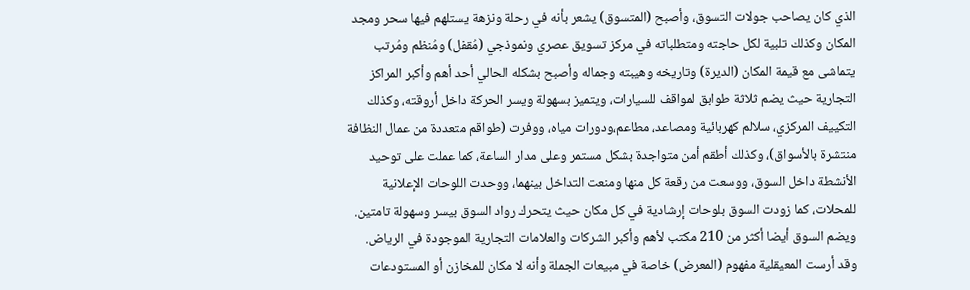الذي كان يصاحب جولات التسوق، وأصبح (المتسوق) يشعر بأنه في رحلة ونزهة يستلهم فيها سحر ومجد المكان وكذلك تلبية لكل حاجته ومتطلباته في مركز تسويق عصري ونموذجي (مُقفل) ومُنظم ومُرتب يتماشى مع قيمة المكان (الديرة) وتاريخه وهيبته وجماله وأصبح بشكله الحالي أحد أهم وأكبر المراكز التجارية حيث يضم ثلاثة طوابق لمواقف للسيارات، ويتميز بسهولة ويسر الحركة داخل أروقته، وكذلك التكييف المركزي، سلالم كهربائية ومصاعد، مطاعم،ودورات مياه، ووفرت (طواقم متعددة من عمال النظافة منتشرة بالأسواق)، وكذلك أطقم أمن متواجدة بشكل مستمر وعلى مدار الساعة، كما عملت على توحيد الأنشطة داخل السوق، ووسعت من رقعة كل منها ومنعت التداخل بينهما، ووحدت اللوحات الإعلانية للمحلات، كما زودت السوق بلوحات إرشادية في كل مكان حيث يتحرك رواد السوق بيسر وسهولة تامتين.
ويضم السوق أيضا أكثر من 210 مكتب لأهم وأكبر الشركات والعلامات التجارية الموجودة في الرياض.
وقد أرست المعيقلية مفهوم (المعرض) خاصة في مبيعات الجملة وأنه لا مكان للمخازن أو المستودعات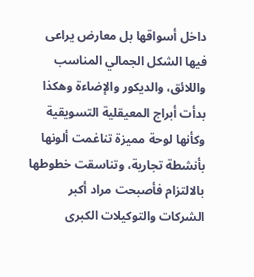داخل أسواقها بل معارض يراعى فيها الشكل الجمالي المناسب واللائق، والديكور والإضاءة وهكذا بدأت أبراج المعيقلية التسويقية وكأنها لوحة مميزة تناغمت ألونها بأنشطة تجارية، وتناسقت خطوطها بالالتزام فأصبحت مراد أكبر الشركات والتوكيلات الكبرى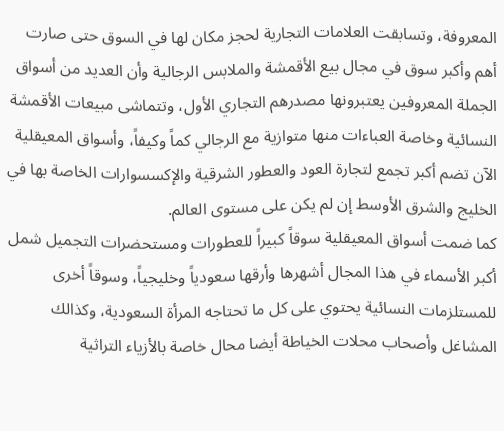المعروفة، وتسابقت العلامات التجارية لحجز مكان لها في السوق حتى صارت أهم وأكبر سوق في مجال بيع الأقمشة والملابس الرجالية وأن العديد من أسواق الجملة المعروفين يعتبرونها مصدرهم التجاري الأول، وتتماشى مبيعات الأقمشة النسائية وخاصة العباءات منها متوازية مع الرجالي كماً وكيفاً، وأسواق المعيقلية الآن تضم أكبر تجمع لتجارة العود والعطور الشرقية والإكسسوارات الخاصة بها في الخليج والشرق الأوسط إن لم يكن على مستوى العالم.
كما ضمت أسواق المعيقلية سوقاً كبيراً للعطورات ومستحضرات التجميل شمل أكبر الأسماء في هذا المجال أشهرها وأرقها سعودياً وخليجياً، وسوقاً أخرى للمستلزمات النسائية يحتوي على كل ما تحتاجه المرأة السعودية، وكذالك المشاغل وأصحاب محلات الخياطة أيضا محال خاصة بالأزياء التراثية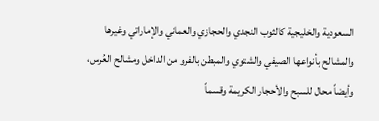السعودية والخليجية كالثوب النجدي والحجازي والعماني والإماراتي وغيرها والمشالح بأنواعها الصيفي والشتوي والمبطن بالفرو من الداخل ومشالح العُرس، وأيضاً محال للسبح والأحجار الكريمة وقسماً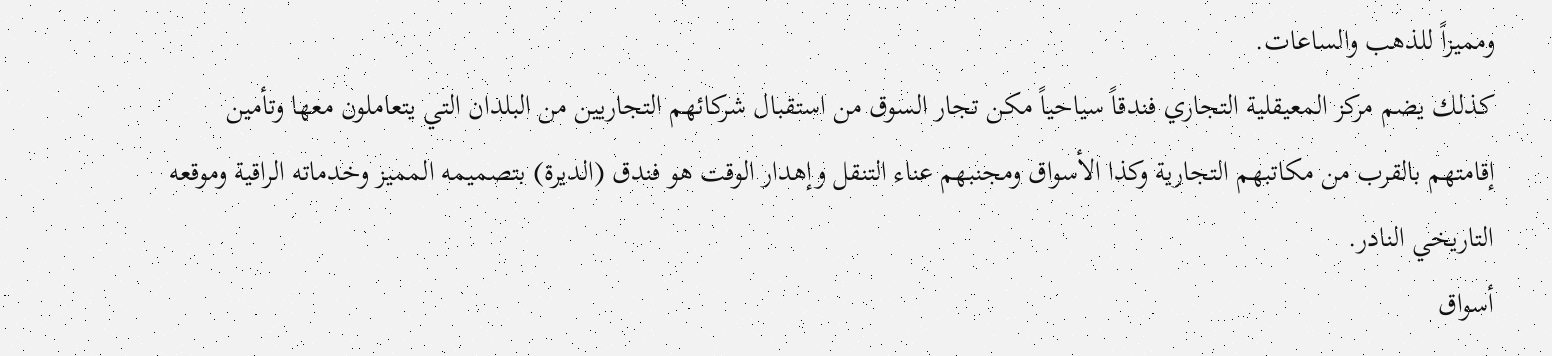ومميزاً للذهب والساعات.
كذلك يضم مركز المعيقلية التجاري فندقاً سياحياً مكن تجار السوق من استقبال شركائهم التجاريين من البلدان التي يتعاملون معها وتأمين إقامتهم بالقرب من مكاتبهم التجارية وكذا الأسواق ومجنبهم عناء التنقل وإهدار الوقت هو فندق (الديرة) بتصميمه المميز وخدماته الراقية وموقعه التاريخي النادر.
أسواق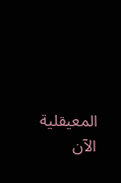المعيقلية الآن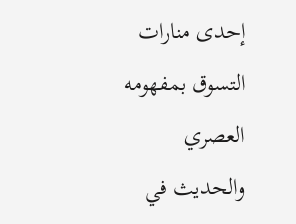إحدى منارات التسوق بمفهومه العصري والحديث في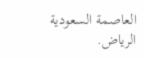العاصمة السعودية الرياض.